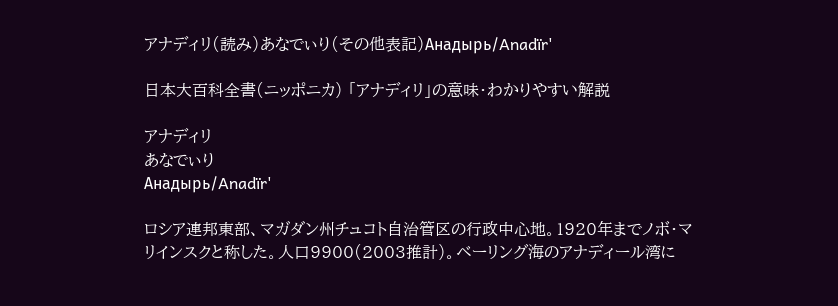アナディリ(読み)あなでぃり(その他表記)Анадырь/Anadïr'

日本大百科全書(ニッポニカ) 「アナディリ」の意味・わかりやすい解説

アナディリ
あなでぃり
Анадырь/Anadïr'

ロシア連邦東部、マガダン州チュコト自治管区の行政中心地。1920年までノボ・マリインスクと称した。人口9900(2003推計)。ベーリング海のアナディール湾に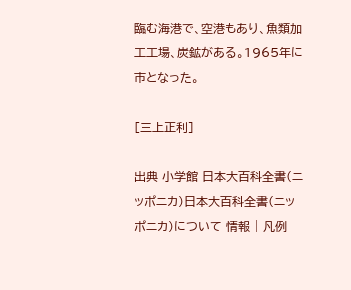臨む海港で、空港もあり、魚類加工工場、炭鉱がある。1965年に市となった。

[三上正利]

出典 小学館 日本大百科全書(ニッポニカ)日本大百科全書(ニッポニカ)について 情報 | 凡例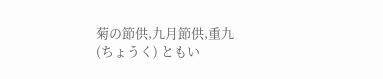菊の節供,九月節供,重九 (ちょうく) ともい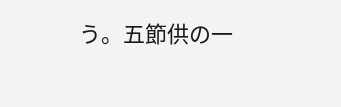う。五節供の一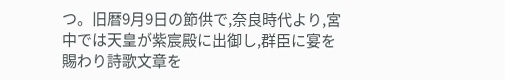つ。旧暦9月9日の節供で,奈良時代より,宮中では天皇が紫宸殿に出御し,群臣に宴を賜わり詩歌文章を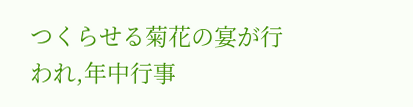つくらせる菊花の宴が行われ,年中行事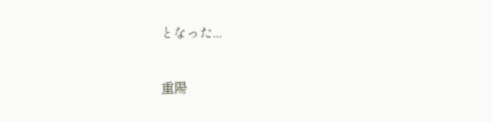となった...

重陽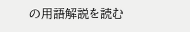の用語解説を読む